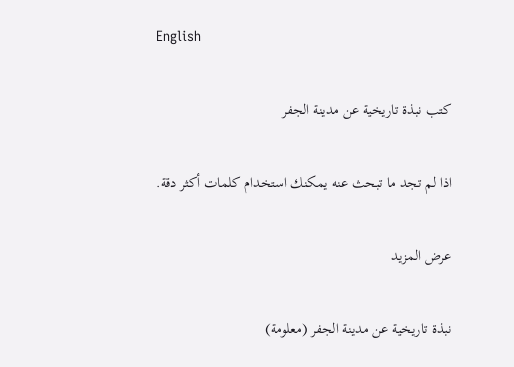English

كتب نبذة تاريخية عن مدينة الجفر

اذا لم تجد ما تبحث عنه يمكنك استخدام كلمات أكثر دقة.

عرض المزيد

نبذة تاريخية عن مدينة الجفر (معلومة)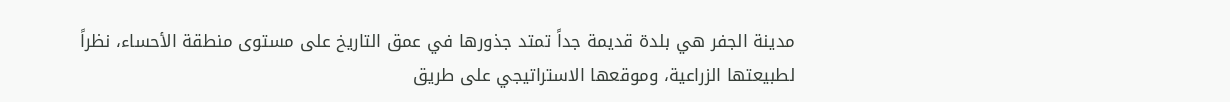مدينة الجفر هي بلدة قديمة جداً تمتد جذورها في عمق التاريخ على مستوى منطقة الأحساء، نظراً لطبيعتها الزراعية، وموقعها الاستراتيجي على طريق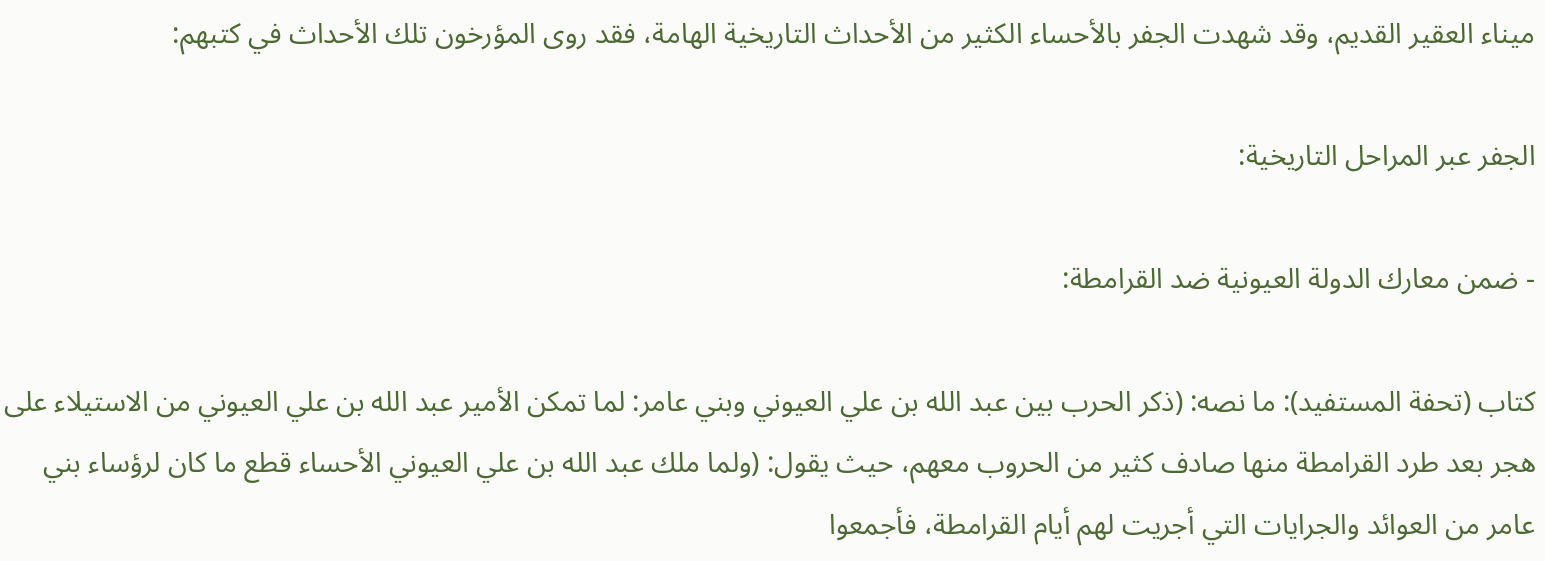ميناء العقير القديم، وقد شهدت الجفر بالأحساء الكثير من الأحداث التاريخية الهامة، فقد روى المؤرخون تلك الأحداث في كتبهم:

الجفر عبر المراحل التاريخية:

- ضمن معارك الدولة العيونية ضد القرامطة:

كتاب (تحفة المستفيد): ما نصه: (ذكر الحرب بين عبد الله بن علي العيوني وبني عامر: لما تمكن الأمير عبد الله بن علي العيوني من الاستيلاء على هجر بعد طرد القرامطة منها صادف كثير من الحروب معهم، حيث يقول: (ولما ملك عبد الله بن علي العيوني الأحساء قطع ما كان لرؤساء بني عامر من العوائد والجرايات التي أجريت لهم أيام القرامطة، فأجمعوا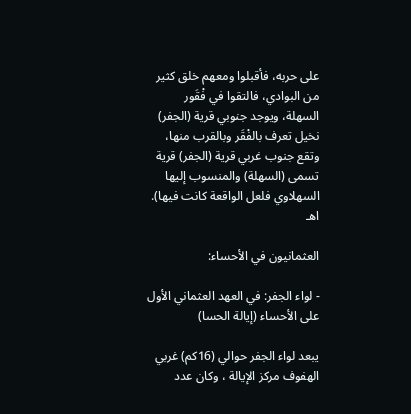على حربه، فأقبلوا ومعهم خلق كثير من البوادي، فالتقوا في فْقَور السهلة، ويوجد جنوبي قرية (الجفر) نخيل تعرف بالفْقَر وبالقرب منها، وتقع جنوب غربي قرية (الجفر) قرية تسمى (السهلة) والمنسوب إليها السهلاوي فلعل الواقعة كانت فيها). اهـ

العثمانيون في الأحساء:

- لواء الجفر: في العهد العثماني الأول على الأحساء (إيالة الحسا)

يبعد لواء الجفر حوالي (16كم) غربي الهفوف مركز الإيالة ، وكان عدد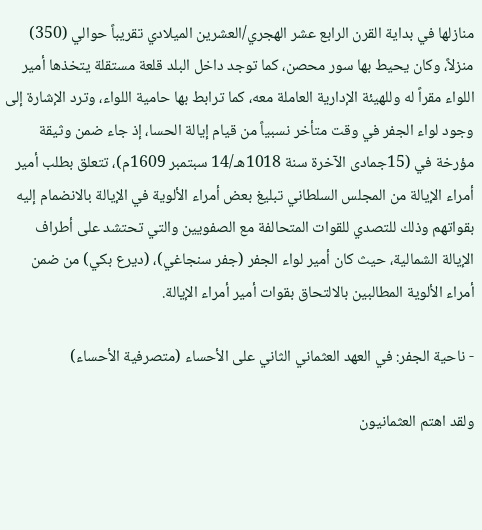منازلها في بداية القرن الرابع عشر الهجري/العشرين الميلادي تقريباً حوالي (350) منزلاً، وكان يحيط بها سور محصن، كما توجد داخل البلد قلعة مستقلة يتخذها أمير اللواء مقراً له وللهيئة الإدارية العاملة معه، كما ترابط بها حامية اللواء، وترد الإشارة إلى وجود لواء الجفر في وقت متأخر نسبياً من قيام إيالة الحسا، إذ جاء ضمن وثيقة مؤرخة في (15جمادى الآخرة سنة 1018هـ/14 سبتمبر 1609م)، تتعلق بطلب أمير أمراء الإيالة من المجلس السلطاني تبليغ بعض أمراء الألوية في الإيالة بالانضمام إليه بقواتهم وذلك للتصدي للقوات المتحالفة مع الصفويين والتي تحتشد على أطراف الإيالة الشمالية، حيث كان أمير لواء الجفر (جفر سنجاغي)، (ديرع بكي) من ضمن أمراء الألوية المطالبين بالالتحاق بقوات أمير أمراء الإيالة.

- ناحية الجفر: في العهد العثماني الثاني على الأحساء (متصرفية الأحساء)

ولقد اهتم العثمانيون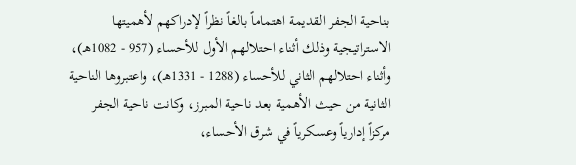بناحية الجفر القديمة اهتماماً بالغاً نظراً لإدراكهم لأهميتها الاستراتيجية وذلك أثناء احتلالهم الأول للأحساء (957 - 1082هـ)، وأثناء احتلالهم الثاني للأحساء (1288 - 1331هـ)، واعتبروها الناحية الثانية من حيث الأهمية بعد ناحية المبرز، وكانت ناحية الجفر مركزاً إدارياً وعسكرياً في شرق الأحساء،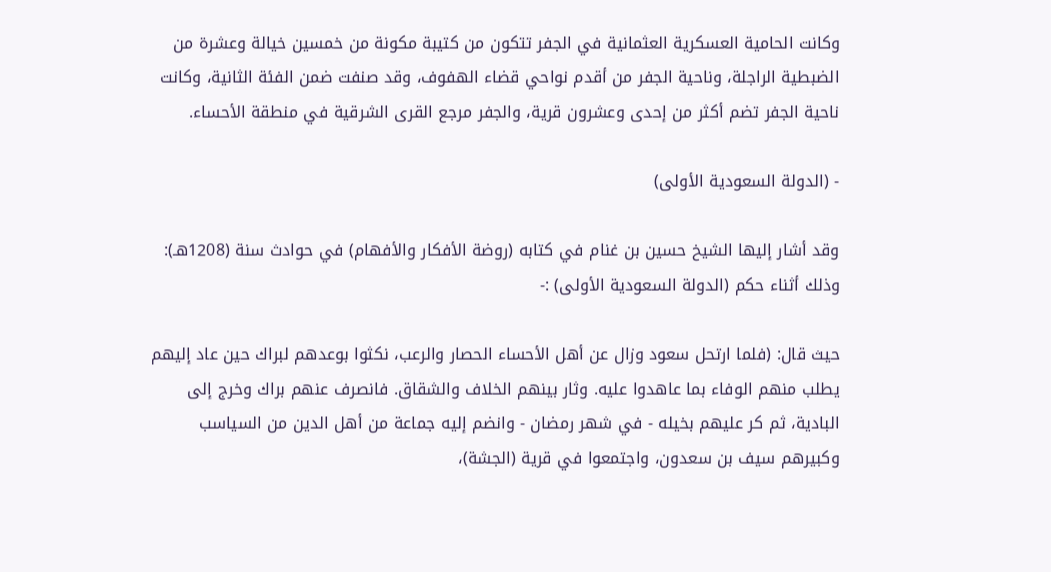وكانت الحامية العسكرية العثمانية في الجفر تتكون من كتيبة مكونة من خمسين خيالة وعشرة من الضبطية الراجلة، وناحية الجفر من أقدم نواحي قضاء الهفوف، وقد صنفت ضمن الفئة الثانية، وكانت ناحية الجفر تضم أكثر من إحدى وعشرون قرية، والجفر مرجع القرى الشرقية في منطقة الأحساء.

- (الدولة السعودية الأولى)

وقد أشار إليها الشيخ حسين بن غنام في كتابه (روضة الأفكار والأفهام) في حوادث سنة (1208هـ): وذلك أثناء حكم (الدولة السعودية الأولى) :-

حيث قال: (فلما ارتحل سعود وزال عن أهل الأحساء الحصار والرعب، نكثوا بوعدهم لبراك حين عاد إليهم يطلب منهم الوفاء بما عاهدوا عليه. وثار بينهم الخلاف والشقاق. فانصرف عنهم براك وخرج إلى البادية، ثم كر عليهم بخيله - في شهر رمضان - وانضم إليه جماعة من أهل الدين من السياسب وكبيرهم سيف بن سعدون، واجتمعوا في قرية (الجشة)،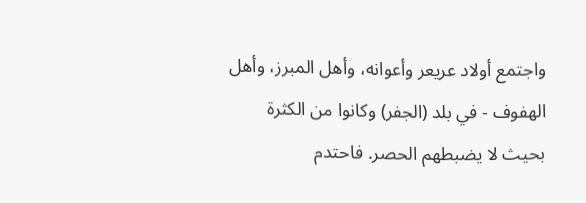واجتمع أولاد عريعر وأعوانه، وأهل المبرز، وأهل الهفوف - في بلد (الجفر) وكانوا من الكثرة بحيث لا يضبطهم الحصر. فاحتدم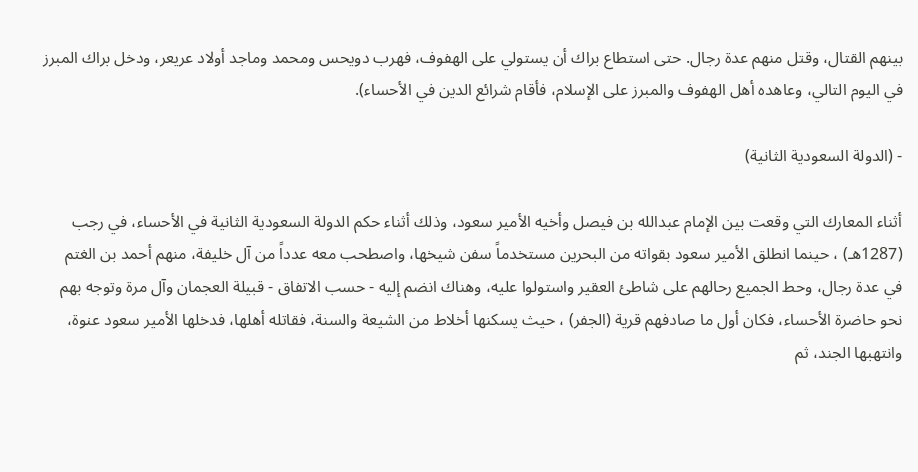بينهم القتال، وقتل منهم عدة رجال. حتى استطاع براك أن يستولي على الهفوف، فهرب دويحس ومحمد وماجد أولاد عريعر، ودخل براك المبرز في اليوم التالي، وعاهده أهل الهفوف والمبرز على الإسلام، فأقام شرائع الدين في الأحساء).

- (الدولة السعودية الثانية)

أثناء المعارك التي وقعت بين الإمام عبدالله بن فيصل وأخيه الأمير سعود، وذلك أثناء حكم الدولة السعودية الثانية في الأحساء، في رجب (1287هـ) ، حينما انطلق الأمير سعود بقواته من البحرين مستخدماً سفن شيخها، واصطحب معه عدداً من آل خليفة، منهم أحمد بن الغتم في عدة رجال، وحط الجميع رحالهم على شاطئ العقير واستولوا عليه، وهناك انضم إليه - حسب الاتفاق - قبيلة العجمان وآل مرة وتوجه بهم نحو حاضرة الأحساء، فكان أول ما صادفهم قرية (الجفر) ، حيث يسكنها أخلاط من الشيعة والسنة، فقاتله أهلها، فدخلها الأمير سعود عنوة، وانتهبها الجند، ثم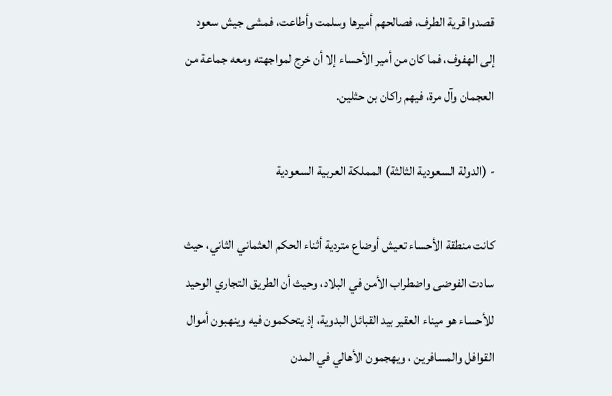قصدوا قرية الطرف، فصالحهم أميرها وسلمت وأطاعت، فمشى جيش سعود إلى الهفوف، فما كان من أمير الأحساء إلا أن خرج لمواجهته ومعه جماعة من العجمان وآل مرة، فيهم راكان بن حثلين.

- (الدولة السعودية الثالثة) المملكة العربية السعودية

كانت منطقة الأحساء تعيش أوضاع متردية أثناء الحكم العثماني الثاني، حيث سادت الفوضى واضطراب الأمن في البلاد، وحيث أن الطريق التجاري الوحيد للأحساء هو ميناء العقير بيد القبائل البدوية، إذ يتحكمون فيه وينهبون أموال القوافل والمسافرين ، ويهجمون الأهالي في المدن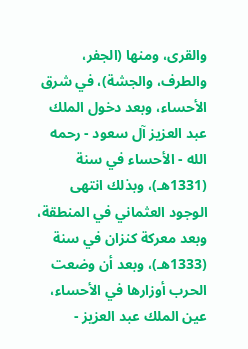والقرى، ومنها (الجفر، والطرف، والجشة)، في شرق الأحساء، وبعد دخول الملك عبد العزيز آل سعود - رحمه الله - الأحساء في سنة (1331هـ)، وبذلك انتهى الوجود العثماني في المنطقة، وبعد معركة كنزان في سنة (1333هـ)، وبعد أن وضعت الحرب أوزارها في الأحساء، عين الملك عبد العزيز -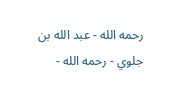رحمه الله - عبد الله بن جلوي - رحمه الله -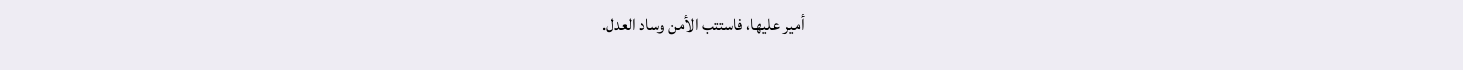أمير عليها، فاستتب الأمن وساد العدل.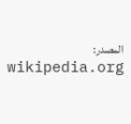المصدر: wikipedia.org